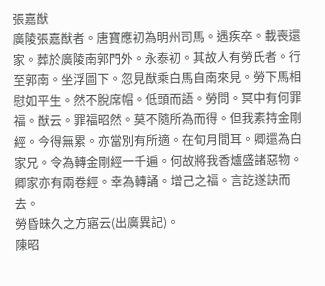張嘉猷
廣陵張嘉猷者。唐寶應初為明州司馬。遇疾卒。載喪還家。葬於廣陵南郭門外。永泰初。其故人有勞氏者。行至郭南。坐浮圖下。忽見猷乘白馬自南來見。勞下馬相慰如平生。然不脫席帽。低頭而語。勞問。冥中有何罪福。猷云。罪福昭然。莫不隨所為而得。但我素持金剛經。今得無累。亦當別有所適。在旬月間耳。卿還為白家兄。令為轉金剛經一千遍。何故將我香爐盛諸惡物。卿家亦有兩卷經。幸為轉誦。增己之福。言訖遂訣而去。
勞昏昧久之方寤云(出廣異記)。
陳昭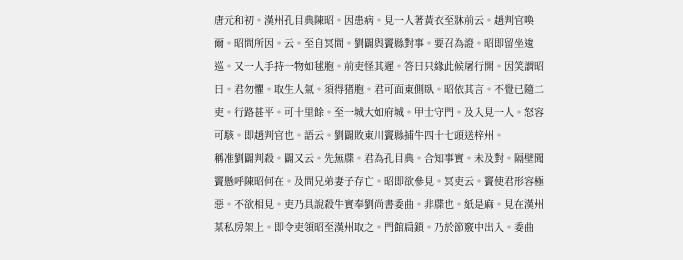唐元和初。漢州孔目典陳昭。因患病。見一人著黃衣至牀前云。趙判官喚爾。昭問所因。云。至自冥間。劉闢與竇縣對事。要召為證。昭即留坐逡巡。又一人手持一物如毬胞。前吏怪其遲。答曰只緣此候屠行開。因笑謂昭曰。君勿懼。取生人氣。須得猪胞。君可面東側臥。昭依其言。不覺已隨二吏。行路甚平。可十里餘。至一城大如府城。甲士守門。及入見一人。怒容可駭。即趙判官也。語云。劉闢敗東川竇縣捕牛四十七頭送梓州。
稱准劉闢判殺。闢又云。先無牒。君為孔目典。合知事實。未及對。隔壁聞竇懸呼陳昭何在。及問兄弟妻子存亡。昭即欲參見。冥吏云。竇使君形容極惡。不欲相見。吏乃具說殺牛實奉劉尚書委曲。非牒也。紙是麻。見在漢州某私房架上。即令吏領昭至漢州取之。門館扃鎖。乃於節竅中出入。委曲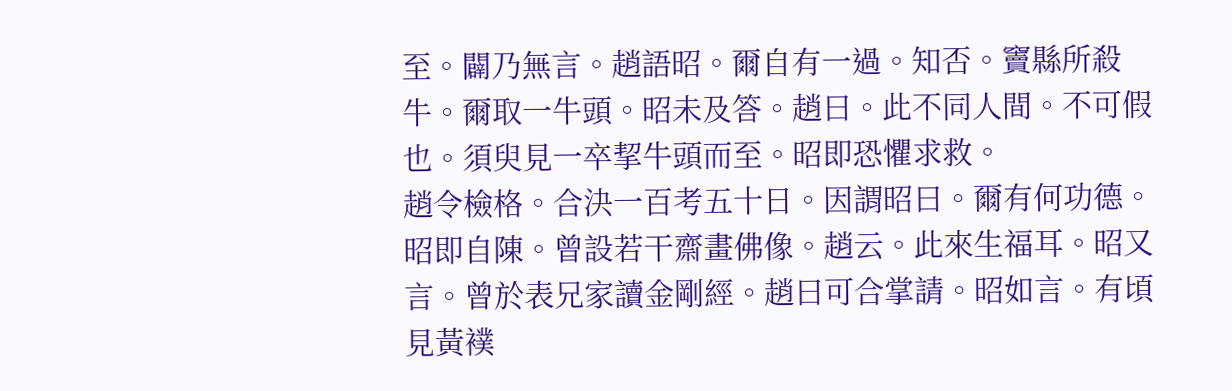至。闢乃無言。趙語昭。爾自有一過。知否。竇縣所殺牛。爾取一牛頭。昭未及答。趙曰。此不同人間。不可假也。須臾見一卒挈牛頭而至。昭即恐懼求救。
趙令檢格。合決一百考五十日。因謂昭曰。爾有何功德。昭即自陳。曾設若干齋畫佛像。趙云。此來生福耳。昭又言。曾於表兄家讀金剛經。趙曰可合掌請。昭如言。有頃見黃襆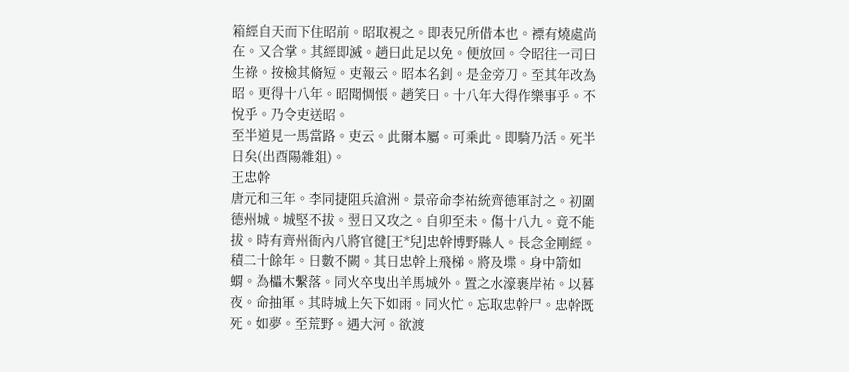箱經自天而下住昭前。昭取視之。即表兄所借本也。褾有燒處尚在。又合掌。其經即滅。趙曰此足以免。便放回。令昭往一司曰生祿。按檢其脩短。吏報云。昭本名釗。是金旁刀。至其年改為昭。更得十八年。昭聞惆悵。趙笑曰。十八年大得作樂事乎。不悅乎。乃令吏送昭。
至半道見一馬當路。吏云。此爾本屬。可乘此。即騎乃活。死半日矣(出酉陽雜爼)。
王忠幹
唐元和三年。李同捷阻兵滄洲。景帝命李祐統齊德軍討之。初圍德州城。城堅不拔。翌日又攻之。自卯至未。傷十八九。竟不能拔。時有齊州衙內八將官徤[王*兒]忠幹博野縣人。長念金剛經。積二十餘年。日數不闕。其日忠幹上飛梯。將及堞。身中箭如蝟。為櫑木繫落。同火卒曳出羊馬城外。置之水濠裹岸祐。以暮夜。命抽軍。其時城上矢下如雨。同火忙。忘取忠幹尸。忠幹既死。如夢。至荒野。遇大河。欲渡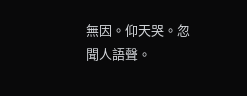無因。仰天哭。忽聞人語聲。